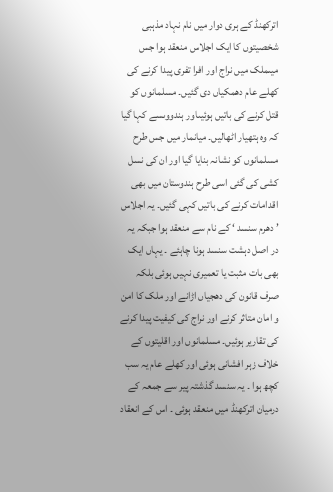اترکھنڈ کے ہری دوار میں نام نہاد مذہبی شخصیتوں کا ایک اجلاس منعقد ہوا جس میںملک میں نراج اور افرا تفری پیدا کرنے کی کھلے عام دھمکیاں دی گئیں۔ مسلمانوں کو قتل کرنے کی باتیں ہوئیںاور ہندووںسے کہا گیا کہ وہ ہتھیار اٹھالیں۔ میانمار میں جس طرح مسلمانوں کو نشانہ بنایا گیا اور ان کی نسل کشی کی گئی اسی طرح ہندوستان میں بھی اقدامات کرنے کی باتیں کہی گئیں۔ یہ اجلاس ’ دھرم سنسد ‘ کے نام سے منعقد ہوا جبکہ یہ در اصل دہشت سنسد ہونا چاہئے ۔ یہاں ایک بھی بات مثبت یا تعمیری نہیں ہوئی بلکہ صرف قانون کی دھجیاں اڑانے اور ملک کا امن و امان متاثر کرنے اور نراج کی کیفیت پیدا کرنے کی تقاریر ہوئیں۔ مسلمانوں اور اقلیتوں کے خلاف زہر افشانی ہوئی اور کھلے عام یہ سب کچھ ہوا ۔ یہ سنسد گذشتہ پیر سے جمعہ کے درمیان اترکھنڈ میں منعقد ہوئی ۔ اس کے انعقاد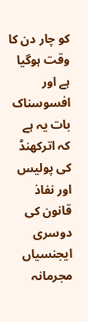کو چار دن کا وقت ہوگیا ہے اور افسوسناک بات یہ ہے کہ اترکھنڈ کی پولیس اور نفاذ قانون کی دوسری ایجنسیاں مجرمانہ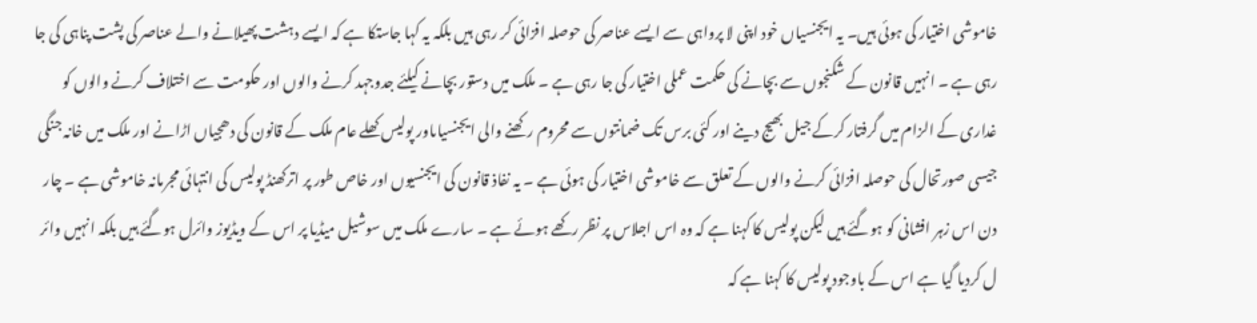خاموشی اختیار کی ہوئی ہیں۔ یہ ایجنسیاں خود اپنی لا پرواہی سے ایسے عناصر کی حوصلہ افزائی کر رہی ہیں بلکہ یہ کہا جاستکا ہے کہ ایسے دہشت پھیلانے والے عناصر کی پشت پناہی کی جا رہی ہے ۔ انہیں قانون کے شکنجوں سے بچانے کی حکمت عملی اختیار کی جا رہی ہے ۔ ملک میں دستور بچانے کیلئے جدوجہد کرنے والوں اور حکومت سے اختلاف کرنے والوں کو غداری کے الزام میں گرفتار کرکے جیل بھیج دینے اور کئی برس تک ضمانتوں سے محروم رکھنے والی ایجنسیاںاور پولیس کھلے عام ملک کے قانون کی دھجیاں اڑانے اور ملک میں خانہ جنگی جیسی صورتحال کی حوصلہ افزائی کرنے والوں کے تعلق سے خاموشی اختیار کی ہوئی ہے ۔ یہ نفاذ قانون کی ایجنسیوں اور خاص طور پر اترکھنڈ پولیس کی انتہائی مجرمانہ خاموشی ہے ۔ چار دن اس زہر افشانی کو ہوگئے ہیں لیکن پولیس کا کہنا ہے کہ وہ اس اجلاس پر نظر رکھے ہوئے ہے ۔ سارے ملک میں سوشیل میڈیا پر اس کے ویڈیوز وائرل ہوگئے ہیں بلکہ انہیں وائر ل کردیا گیا ہے اس کے باوجود پولیس کا کہنا ہے کہ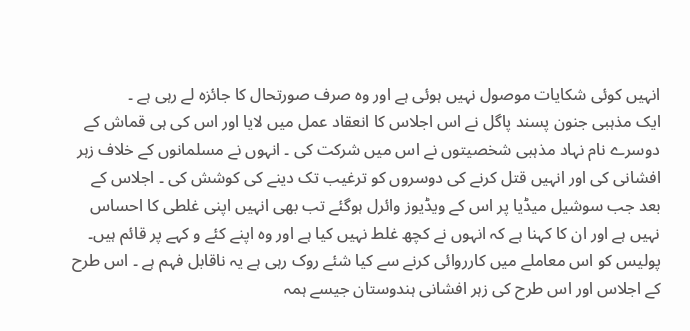انہیں کوئی شکایات موصول نہیں ہوئی ہے اور وہ صرف صورتحال کا جائزہ لے رہی ہے ۔
ایک مذہبی جنون پسند پاگل نے اس اجلاس کا انعقاد عمل میں لایا اور اس کی ہی قماش کے دوسرے نام نہاد مذہبی شخصیتوں نے اس میں شرکت کی ۔ انہوں نے مسلمانوں کے خلاف زہر افشانی کی اور انہیں قتل کرنے کی دوسروں کو ترغیب تک دینے کی کوشش کی ۔ اجلاس کے بعد جب سوشیل میڈیا پر اس کے ویڈیوز وائرل ہوگئے تب بھی انہیں اپنی غلطی کا احساس نہیں ہے اور ان کا کہنا ہے کہ انہوں نے کچھ غلط نہیں کیا ہے اور وہ اپنے کئے و کہے پر قائم ہیں۔ پولیس کو اس معاملے میں کارروائی کرنے سے کیا شئے روک رہی ہے یہ ناقابل فہم ہے ۔ اس طرح کے اجلاس اور اس طرح کی زہر افشانی ہندوستان جیسے ہمہ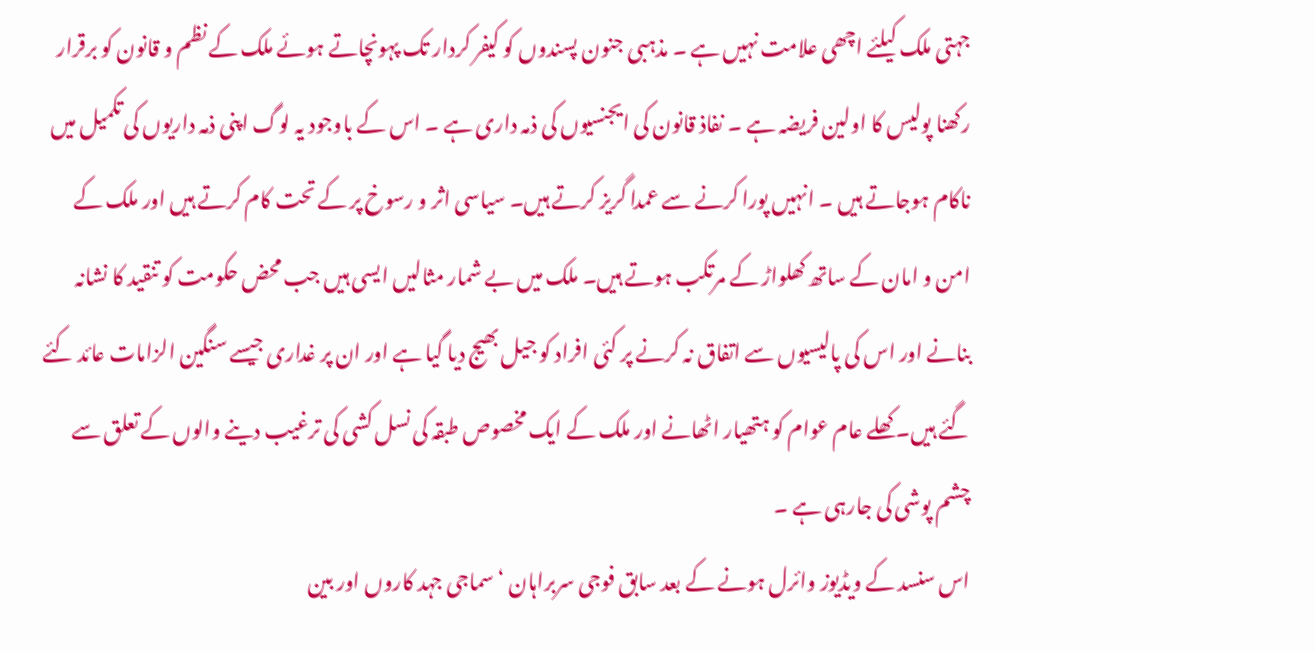جہتی ملک کیلئے اچھی علامت نہیں ہے ۔ مذہبی جنون پسندوں کو کیفر کردار تک پہونچاتے ہوئے ملک کے نظم و قانون کو برقرار رکھنا پولیس کا اولین فریضہ ہے ۔ نفاذ قانون کی ایجنسیوں کی ذمہ داری ہے ۔ اس کے باوجود یہ لوگ اپنی ذمہ داریوں کی تکمیل میں ناکام ہوجاتے ہیں ۔ انہیں پورا کرنے سے عمدا گریز کرتے ہیں۔ سیاسی اثر و رسوخ پر کے تحت کام کرتے ہیں اور ملک کے امن و امان کے ساتھ کھلواڑ کے مرتکب ہوتے ہیں۔ ملک میں بے شمار مثالیں ایسی ہیں جب محض حکومت کو تنقید کا نشانہ بنانے اور اس کی پالیسیوں سے اتفاق نہ کرنے پر کئی افراد کو جیل بھیج دیا گیا ہے اور ان پر غداری جیسے سنگین الزامات عائد کئے گئے ہیں۔ کھلے عام عوام کو ہتھیار اٹھانے اور ملک کے ایک مخصوص طبقہ کی نسل کشی کی ترغیب دینے والوں کے تعلق سے چشم پوشی کی جارہی ہے ۔
اس سنسد کے ویڈیوز وائرل ہونے کے بعد سابق فوجی سربراہان ‘ سماجی جہد کاروں اور بین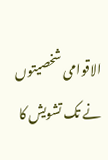الاقوامی شخصیتوں نے تک تشویش کا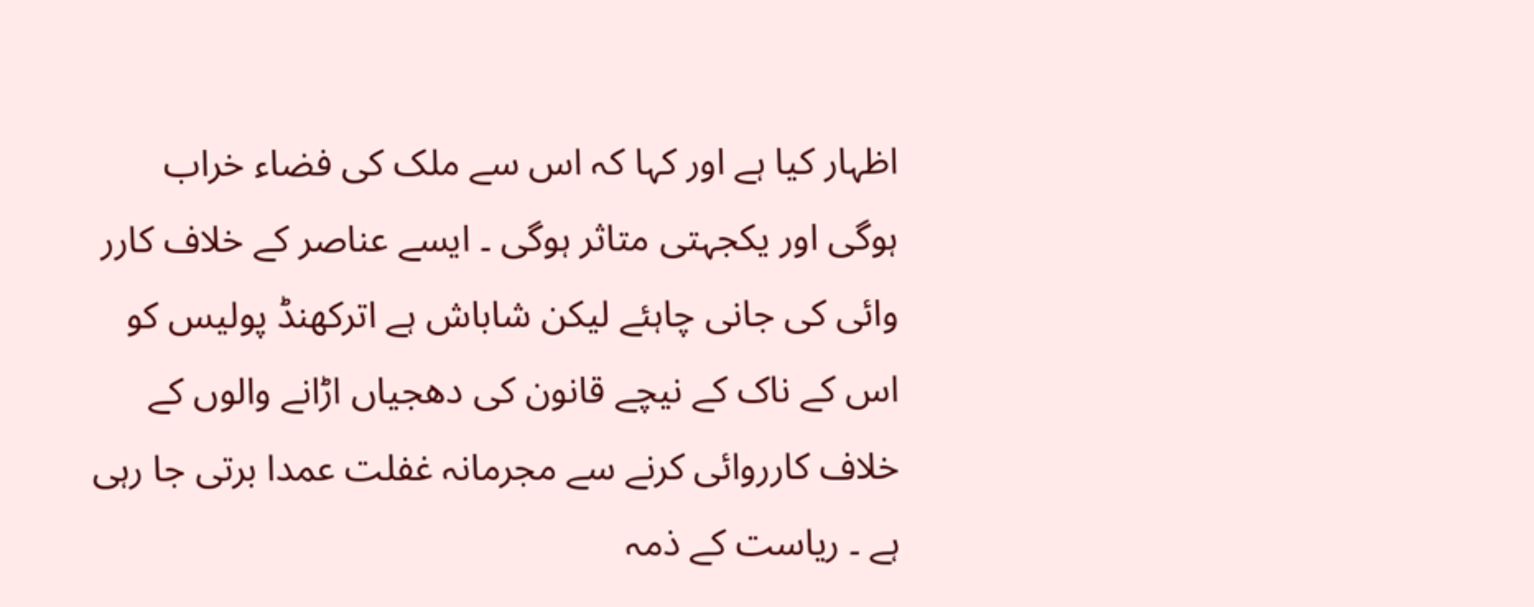اظہار کیا ہے اور کہا کہ اس سے ملک کی فضاء خراب ہوگی اور یکجہتی متاثر ہوگی ۔ ایسے عناصر کے خلاف کارر وائی کی جانی چاہئے لیکن شاباش ہے اترکھنڈ پولیس کو اس کے ناک کے نیچے قانون کی دھجیاں اڑانے والوں کے خلاف کارروائی کرنے سے مجرمانہ غفلت عمدا برتی جا رہی ہے ۔ ریاست کے ذمہ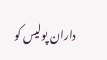داران پولیس کو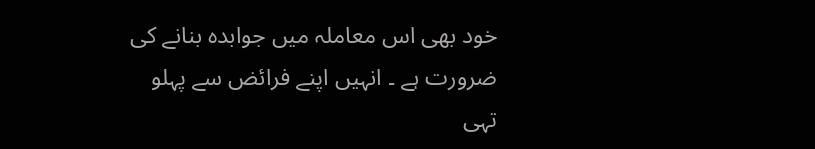خود بھی اس معاملہ میں جوابدہ بنانے کی ضرورت ہے ۔ انہیں اپنے فرائض سے پہلو تہی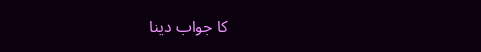کا جواب دینا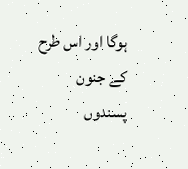ہوگا اور اس طرح کے جنون پسندوں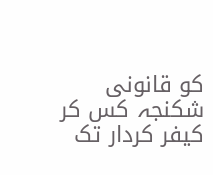کو قانونی شکنجہ کس کر کیفر کردار تک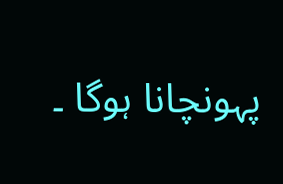پہونچانا ہوگا ۔